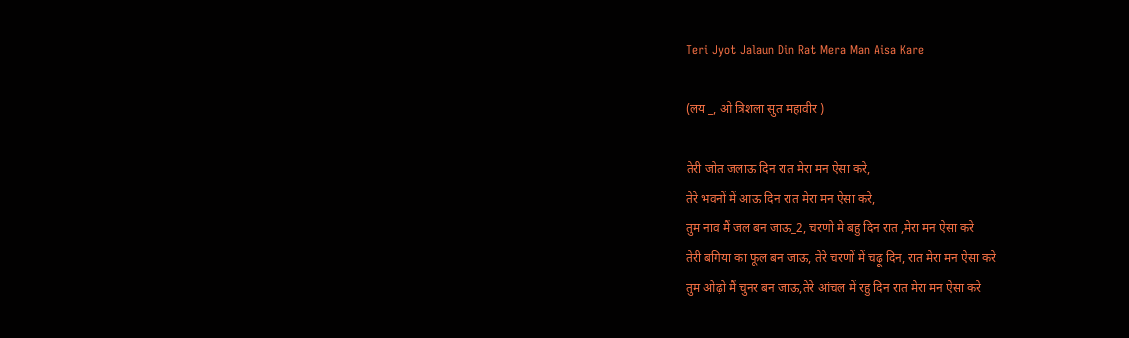Teri Jyot Jalaun Din Rat Mera Man Aisa Kare

(लय _, ओ त्रिशला सुत महावीर )

तेरी जोत जलाऊ दिन रात मेरा मन ऐसा करे,
तेरे भवनों में आऊ दिन रात मेरा मन ऐसा करे,
तुम नाव मैं जल बन जाऊ_2, चरणो मे बहु दिन रात ,मेरा मन ऐसा करे
तेरी बगिया का फूल बन जाऊ, तेरे चरणों में चढ़ू दिन, रात मेरा मन ऐसा करे
तुम ओढ़ो मैं चुनर बन जाऊ,तेरे आंचल में रहु दिन रात मेरा मन ऐसा करे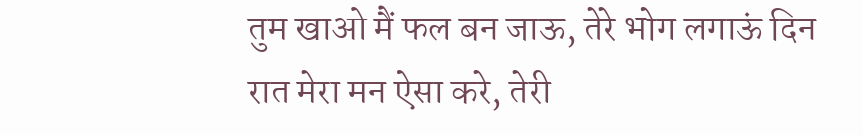तुम खाओ मैं फल बन जाऊ, तेरे भोग लगाऊं दिन रात मेरा मन ऐसा करे, तेरी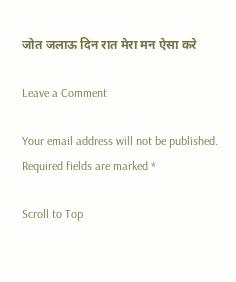जोत जलाऊ दिन रात मेरा मन ऐसा करे

Leave a Comment

Your email address will not be published. Required fields are marked *

Scroll to Top